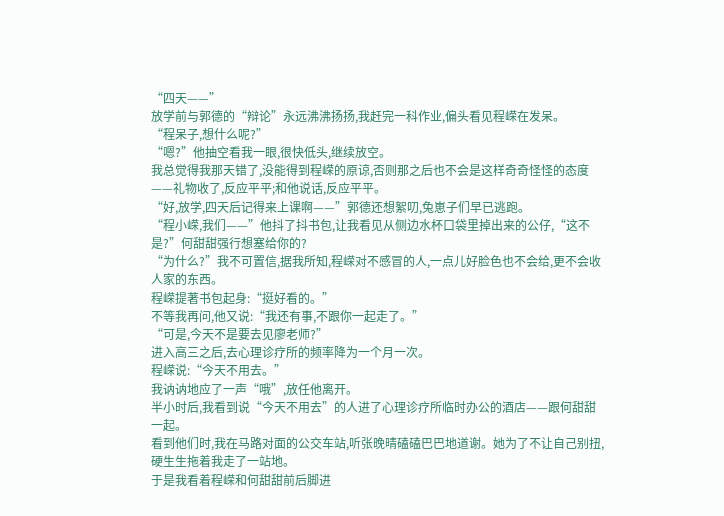“四天——”
放学前与郭德的“辩论”永远沸沸扬扬,我赶完一科作业,偏头看见程嵘在发呆。
“程呆子,想什么呢?”
“嗯?”他抽空看我一眼,很快低头,继续放空。
我总觉得我那天错了,没能得到程嵘的原谅,否则那之后也不会是这样奇奇怪怪的态度——礼物收了,反应平平;和他说话,反应平平。
“好,放学,四天后记得来上课啊——”郭德还想絮叨,兔崽子们早已逃跑。
“程小嵘,我们——”他抖了抖书包,让我看见从侧边水杯口袋里掉出来的公仔,“这不是?”何甜甜强行想塞给你的?
“为什么?”我不可置信,据我所知,程嵘对不感冒的人,一点儿好脸色也不会给,更不会收人家的东西。
程嵘提著书包起身:“挺好看的。”
不等我再问,他又说:“我还有事,不跟你一起走了。”
“可是,今天不是要去见廖老师?”
进入高三之后,去心理诊疗所的频率降为一个月一次。
程嵘说:“今天不用去。”
我讷讷地应了一声“哦”,放任他离开。
半小时后,我看到说“今天不用去”的人进了心理诊疗所临时办公的酒店——跟何甜甜一起。
看到他们时,我在马路对面的公交车站,听张晚晴磕磕巴巴地道谢。她为了不让自己别扭,硬生生拖着我走了一站地。
于是我看着程嵘和何甜甜前后脚进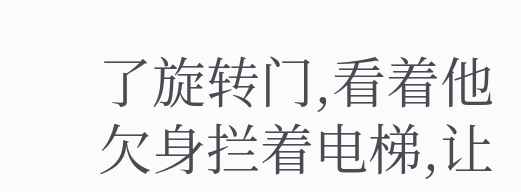了旋转门,看着他欠身拦着电梯,让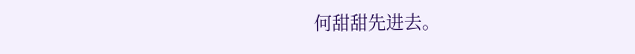何甜甜先进去。